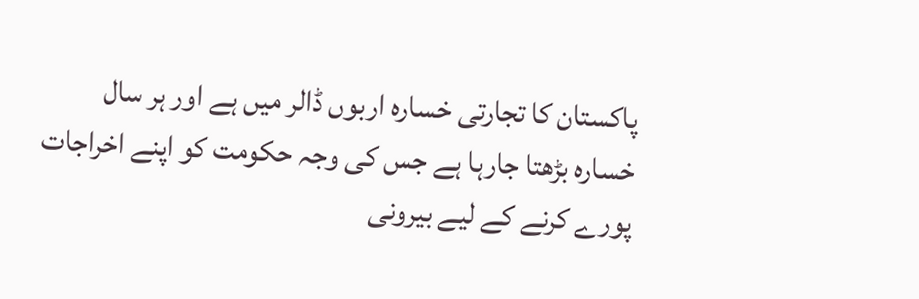پاکستان کا تجارتی خسارہ اربوں ڈالر میں ہے اور ہر سال خسارہ بڑھتا جارہا ہے جس کی وجہ حکومت کو اپنے اخراجات پورے کرنے کے لیے بیرونی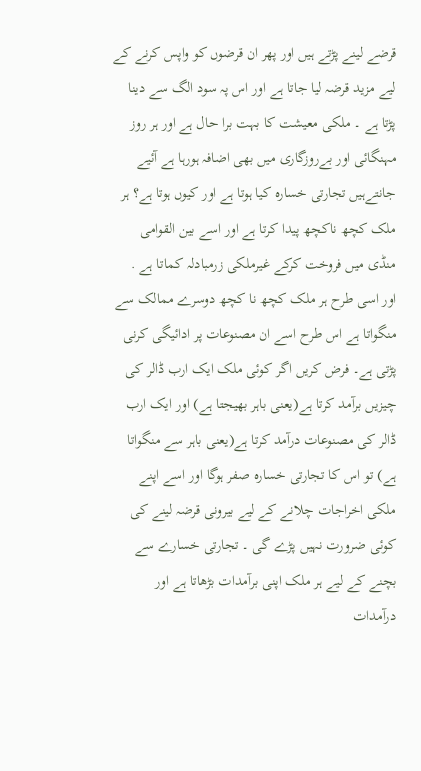قرضے لینے پڑتے ہیں اور پھر ان قرضوں کو واپس کرنے کے لیے مزید قرضہ لیا جاتا ہے اور اس پہ سود الگ سے دینا پڑتا ہے ۔ ملکی معیشت کا بہت برا حال ہے اور ہر روز مہنگائی اور بےروزگاری میں بھی اضافہ ہورہا ہے آئیے جانتےہیں تجارتی خساره کیا ہوتا ہے اور کیوں ہوتا ہے؟ ہر ملک کچھ ناکچھ پیدا کرتا ہے اور اسے بین القوامی منڈی میں فروخت کرکے غیرملکی زرمبادلہ کماتا ہے .
اور اسی طرح ہر ملک کچھ نا کچھ دوسرے ممالک سے منگواتا ہے اس طرح اسے ان مصنوعات پر ادائیگی کرنی پڑتی ہے۔ فرض کریں اگر کوئی ملک ایک ارب ڈالر کی چیزیں برآمد کرتا ہے(یعنی باہر بھیجتا ہے) اور ایک ارب ڈالر کی مصنوعات درآمد کرتا ہے(یعنی باہر سے منگواتا ہے) تو اس کا تجارتی خساره صفر ہوگا اور اسے اپنے ملکی اخراجات چلانے کے لیے بیرونی قرضہ لینے کی کوئی ضرورت نہیں پڑے گی ۔ تجارتی خسارے سے بچنے کے لیے ہر ملک اپنی برآمدات بڑھاتا ہے اور درآمدات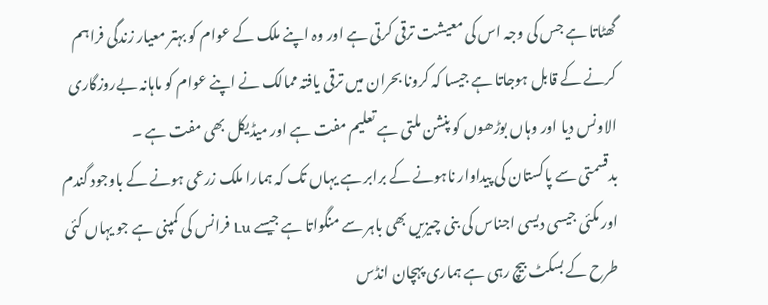گھٹاتا ہے جس کی وجہ اس کی معیشت ترقی کرتی ہے اور وہ اپنے ملک کے عوام کو بہتر معیار زندگی فراہم کرنے کے قابل ہوجاتا ہے جیسا کہ کرونا بحران میں ترقی یافتہ ممالک نے اپنے عوام کو ماہانہ بےروزگاری الاونس دیا اور وہاں بوڑھوں کو پنشن ملتی ہے تعلیم مفت ہے اور میڈیکل بھی مفت ہے ۔
بدقسمتی سے پاکستان کی پیداوار ناہونے کے برابر ہے یہاں تک کہ ہمارا ملک زرعی ہونے کے باوجود گندم اور مکئی جیسی دیسی اجناس کی بنی چیزیں بھی باہر سے منگواتا ہے جیسے Lu فرانس کی کمپنی ہے جو یہاں کئی طرح کے بسکٹ بیچ رہی ہے ہماری پہچان انڈس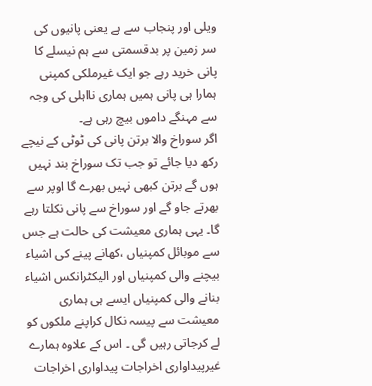ویلی اور پنجاب سے ہے یعنی پانیوں کی سر زمین پر بدقسمتی سے ہم نیسلے کا پانی خرید رہے جو ایک غیرملکی کمپنی ہمارا ہی پانی ہمیں ہماری نااہلی کی وجہ سے مہنگے داموں بیچ رہی ہے۔
اگر سوراخ والا برتن پانی کی ٹوٹی کے نیچے رکھ دیا جائے تو جب تک سوراخ بند نہیں ہوں گے برتن کبھی نہیں بھرے گا اوپر سے بھرتے جاو گے اور سوراخ سے پانی نکلتا رہے گا۔ یہی ہماری معیشت کی حالت ہے جس سے موبائل کمپنیاں ،کھانے پینے کی اشیاء بیچنے والی کمپنیاں اور الیکٹرانکس اشیاء بنانے والی کمپنیاں ایسے ہی ہماری معیشت سے پیسہ نکال کراپنے ملکوں کو لے کرجاتی رہیں گی ۔ اس کے علاوہ ہمارے غیرپیداواری اخراجات پیداواری اخراجات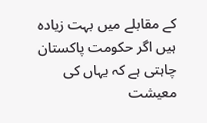کے مقابلے میں بہت زیادہ ہیں اگر حکومت پاکستان چاہتی ہے کہ یہاں کی معیشت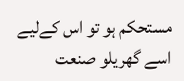مستحکم ہو تو اس کےلیے اسے گھریلو صنعت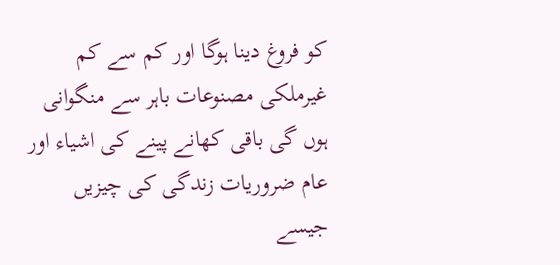کو فروغ دینا ہوگا اور کم سے کم غیرملکی مصنوعات باہر سے منگوانی ہوں گی باقی کھانے پینے کی اشیاء اور عام ضروریات زندگی کی چیزیں جیسے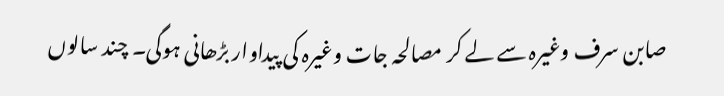صابن سرف وغیرہ سے لے کر مصالحہ جات وغیرہ کی پیداوار بڑھانی ہوگی۔ چند سالوں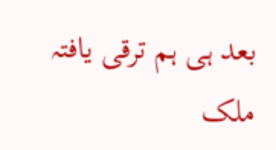بعد ہی ہم ترقی یافتہ ملک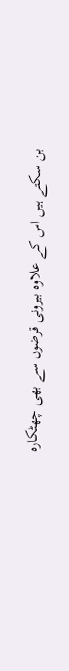بن سکتے ہیں اس کے علاوہ بیرونی قرضوں سے بھی چھٹکارہ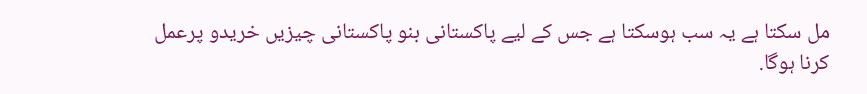مل سکتا ہے یہ سب ہوسکتا ہے جس کے لیے پاکستانی بنو پاکستانی چیزیں خریدو پرعمل کرنا ہوگا.